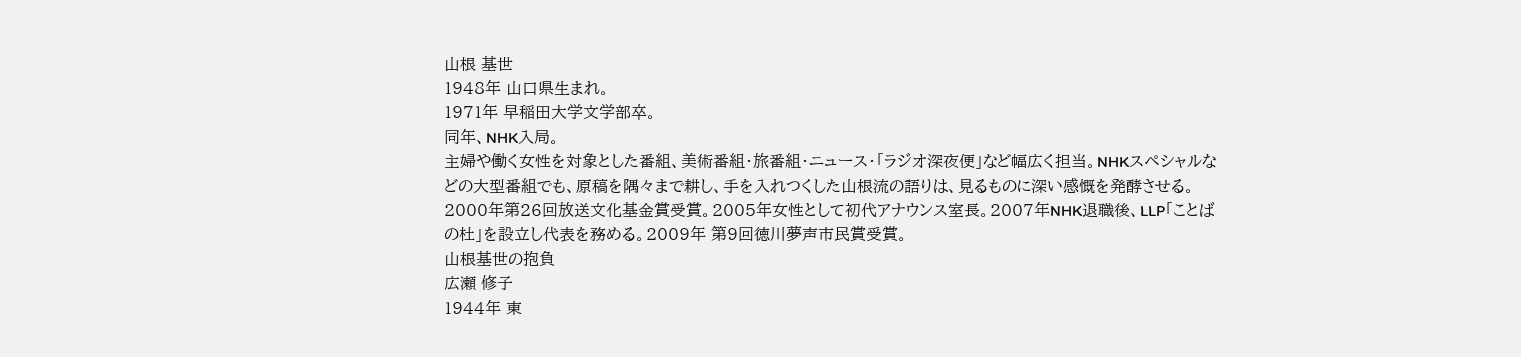山根 基世
1948年 山口県生まれ。
1971年 早稲田大学文学部卒。
同年、NHK入局。
主婦や働く女性を対象とした番組、美術番組・旅番組・ニュース・「ラジオ深夜便」など幅広く担当。NHKスペシャルなどの大型番組でも、原稿を隅々まで耕し、手を入れつくした山根流の語りは、見るものに深い感慨を発酵させる。
2000年第26回放送文化基金賞受賞。2005年女性として初代アナウンス室長。2007年NHK退職後、LLP「ことばの杜」を設立し代表を務める。2009年 第9回徳川夢声市民賞受賞。
山根基世の抱負
広瀬 修子
1944年 東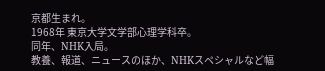京都生まれ。
1968年 東京大学文学部心理学科卒。
同年、NHK入局。
教養、報道、ニュースのほか、NHKスペシャルなど幅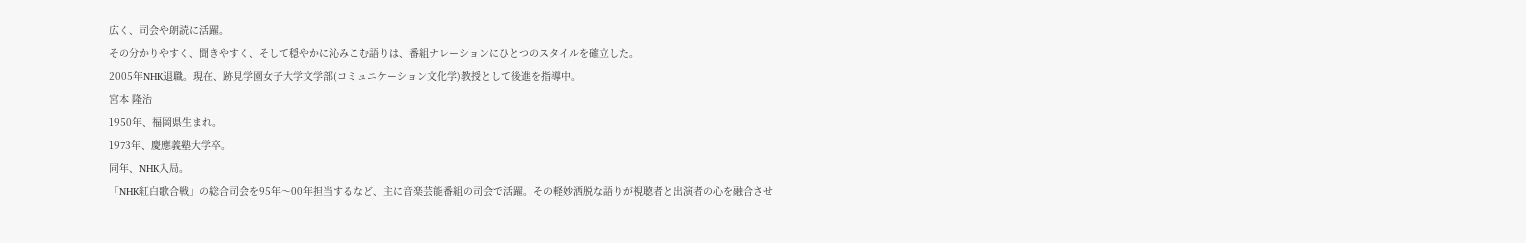広く、司会や朗読に活躍。
その分かりやすく、聞きやすく、そして穏やかに沁みこむ語りは、番組ナレーションにひとつのスタイルを確立した。
2005年NHK退職。現在、跡見学園女子大学文学部(コミュニケーション文化学)教授として後進を指導中。
宮本 隆治
1950年、福岡県生まれ。
1973年、慶應義塾大学卒。
同年、NHK入局。
「NHK紅白歌合戦」の総合司会を95年〜00年担当するなど、主に音楽芸能番組の司会で活躍。その軽妙洒脱な語りが視聴者と出演者の心を融合させ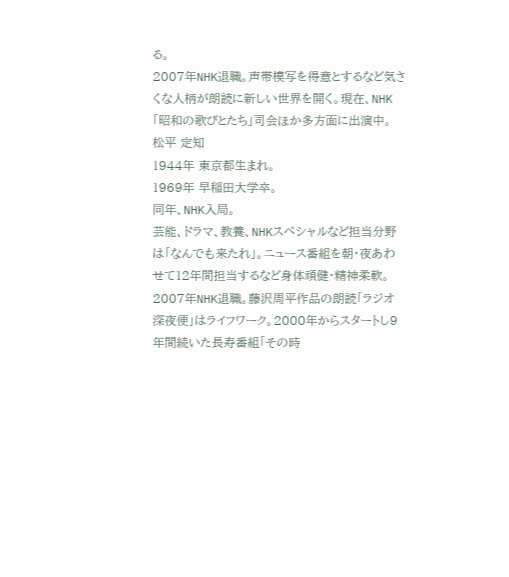る。
2007年NHK退職。声帯模写を得意とするなど気さくな人柄が朗読に新しい世界を開く。現在、NHK「昭和の歌びとたち」司会ほか多方面に出演中。
松平 定知
1944年 東京都生まれ。
1969年 早稲田大学卒。
同年、NHK入局。
芸能、ドラマ、教養、NHKスペシャルなど担当分野は「なんでも来たれ」。ニュース番組を朝・夜あわせて12年間担当するなど身体頑健・精神柔軟。
2007年NHK退職。藤沢周平作品の朗読「ラジオ深夜便」はライフワーク。2000年からスタートし9年間続いた長寿番組「その時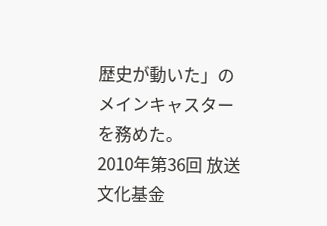歴史が動いた」のメインキャスターを務めた。
2010年第36回 放送文化基金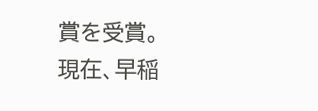賞を受賞。
現在、早稲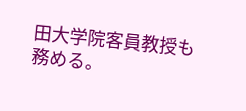田大学院客員教授も務める。